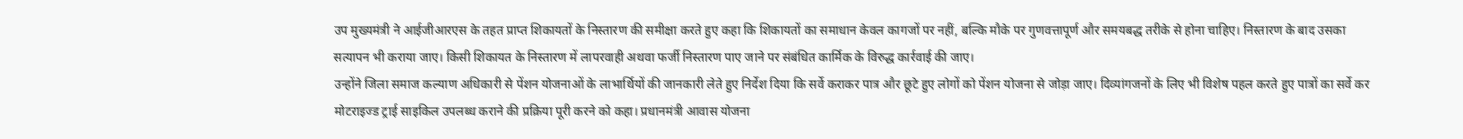उप मुख्यमंत्री ने आईजीआरएस के तहत प्राप्त शिकायतों के निस्तारण की समीक्षा करते हुए कहा कि शिकायतों का समाधान केवल कागजों पर नहीं, बल्कि मौके पर गुणवत्तापूर्ण और समयबद्ध तरीके से होना चाहिए। निस्तारण के बाद उसका सत्यापन भी कराया जाए। किसी शिकायत के निस्तारण में लापरवाही अथवा फर्जी निस्तारण पाए जाने पर संबंधित कार्मिक के विरुद्ध कार्रवाई की जाए।
उन्होंने जिला समाज कल्याण अधिकारी से पेंशन योजनाओं के लाभार्थियों की जानकारी लेते हुए निर्देश दिया कि सर्वे कराकर पात्र और छूटे हुए लोगों को पेंशन योजना से जोड़ा जाए। दिव्यांगजनों के लिए भी विशेष पहल करते हुए पात्रों का सर्वे कर मोटराइज्ड ट्राई साइकिल उपलब्ध कराने की प्रक्रिया पूरी करने को कहा। प्रधानमंत्री आवास योजना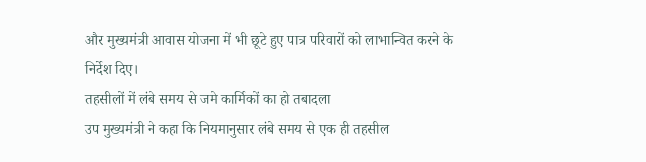और मुख्यमंत्री आवास योजना में भी छूटे हुए पात्र परिवारों को लाभान्वित करने के निर्देश दिए।
तहसीलों में लंबे समय से जमे कार्मिकों का हो तबादला
उप मुख्यमंत्री ने कहा कि नियमानुसार लंबे समय से एक ही तहसील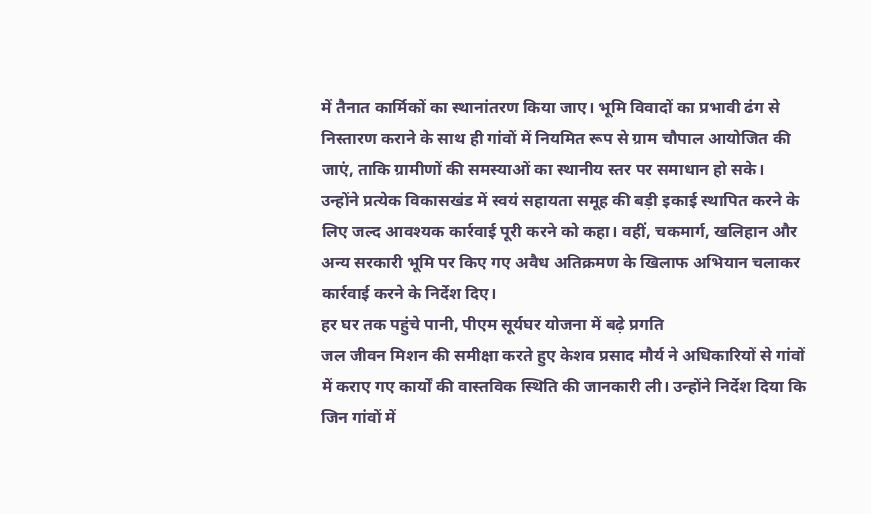में तैनात कार्मिकों का स्थानांतरण किया जाए। भूमि विवादों का प्रभावी ढंग से निस्तारण कराने के साथ ही गांवों में नियमित रूप से ग्राम चौपाल आयोजित की जाएं, ताकि ग्रामीणों की समस्याओं का स्थानीय स्तर पर समाधान हो सके।
उन्होंने प्रत्येक विकासखंड में स्वयं सहायता समूह की बड़ी इकाई स्थापित करने के लिए जल्द आवश्यक कार्रवाई पूरी करने को कहा। वहीं, चकमार्ग, खलिहान और अन्य सरकारी भूमि पर किए गए अवैध अतिक्रमण के खिलाफ अभियान चलाकर कार्रवाई करने के निर्देश दिए।
हर घर तक पहुंचे पानी, पीएम सूर्यघर योजना में बढ़े प्रगति
जल जीवन मिशन की समीक्षा करते हुए केशव प्रसाद मौर्य ने अधिकारियों से गांवों में कराए गए कार्यों की वास्तविक स्थिति की जानकारी ली। उन्होंने निर्देश दिया कि जिन गांवों में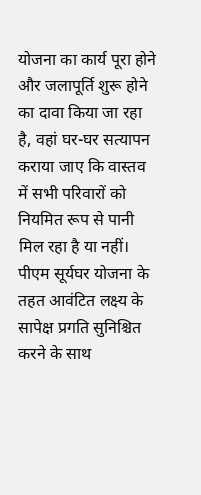योजना का कार्य पूरा होने और जलापूर्ति शुरू होने का दावा किया जा रहा है, वहां घर-घर सत्यापन कराया जाए कि वास्तव में सभी परिवारों को नियमित रूप से पानी मिल रहा है या नहीं।
पीएम सूर्यघर योजना के तहत आवंटित लक्ष्य के सापेक्ष प्रगति सुनिश्चित करने के साथ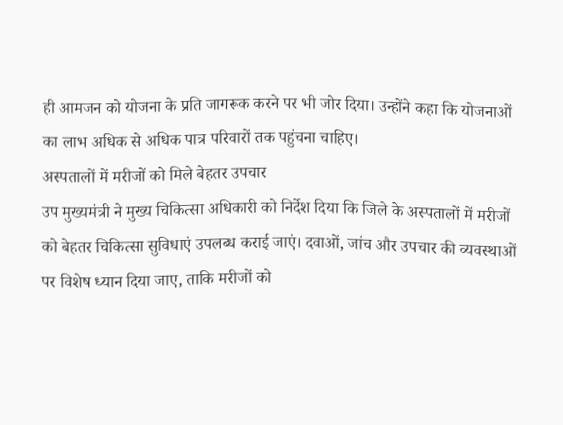ही आमजन को योजना के प्रति जागरूक करने पर भी जोर दिया। उन्होंने कहा कि योजनाओं का लाभ अधिक से अधिक पात्र परिवारों तक पहुंचना चाहिए।
अस्पतालों में मरीजों को मिले बेहतर उपचार
उप मुख्यमंत्री ने मुख्य चिकित्सा अधिकारी को निर्देश दिया कि जिले के अस्पतालों में मरीजों को बेहतर चिकित्सा सुविधाएं उपलब्ध कराई जाएं। दवाओं, जांच और उपचार की व्यवस्थाओं पर विशेष ध्यान दिया जाए, ताकि मरीजों को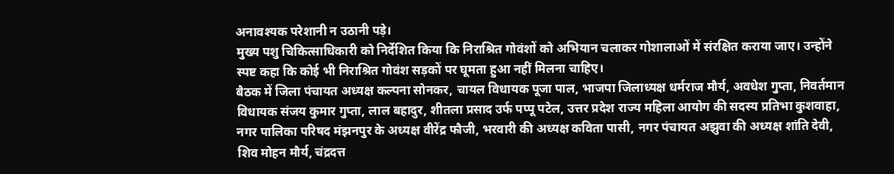अनावश्यक परेशानी न उठानी पड़े।
मुख्य पशु चिकित्साधिकारी को निर्देशित किया कि निराश्रित गोवंशों को अभियान चलाकर गोशालाओं में संरक्षित कराया जाए। उन्होंने स्पष्ट कहा कि कोई भी निराश्रित गोवंश सड़कों पर घूमता हुआ नहीं मिलना चाहिए।
बैठक में जिला पंचायत अध्यक्ष कल्पना सोनकर, चायल विधायक पूजा पाल, भाजपा जिलाध्यक्ष धर्मराज मौर्य, अवधेश गुप्ता, निवर्तमान विधायक संजय कुमार गुप्ता, लाल बहादुर, शीतला प्रसाद उर्फ पप्पू पटेल, उत्तर प्रदेश राज्य महिला आयोग की सदस्य प्रतिभा कुशवाहा, नगर पालिका परिषद मंझनपुर के अध्यक्ष वीरेंद्र फौजी, भरवारी की अध्यक्ष कविता पासी, नगर पंचायत अझुवा की अध्यक्ष शांति देवी, शिव मोहन मौर्य, चंद्रदत्त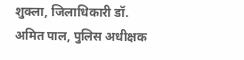शुक्ला, जिलाधिकारी डॉ. अमित पाल, पुलिस अधीक्षक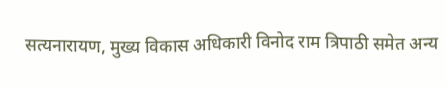सत्यनारायण, मुख्य विकास अधिकारी विनोद राम त्रिपाठी समेत अन्य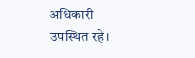अधिकारी उपस्थित रहे।